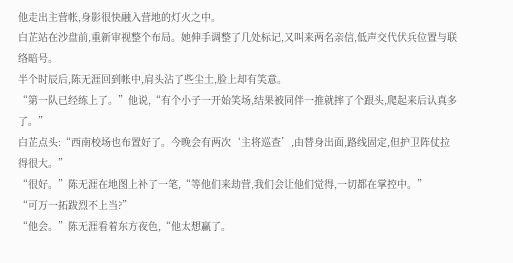他走出主营帐,身影很快融入营地的灯火之中。
白芷站在沙盘前,重新审视整个布局。她伸手调整了几处标记,又叫来两名亲信,低声交代伏兵位置与联络暗号。
半个时辰后,陈无涯回到帐中,肩头沾了些尘土,脸上却有笑意。
“第一队已经练上了。”他说,“有个小子一开始笑场,结果被同伴一推就摔了个跟头,爬起来后认真多了。”
白芷点头:“西南校场也布置好了。今晚会有两次‘主将巡查’,由替身出面,路线固定,但护卫阵仗拉得很大。”
“很好。”陈无涯在地图上补了一笔,“等他们来劫营,我们会让他们觉得,一切都在掌控中。”
“可万一拓跋烈不上当?”
“他会。”陈无涯看着东方夜色,“他太想赢了。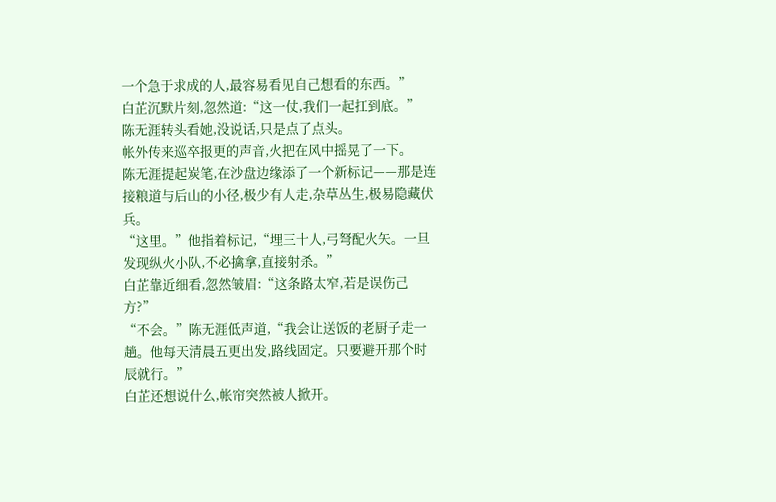一个急于求成的人,最容易看见自己想看的东西。”
白芷沉默片刻,忽然道:“这一仗,我们一起扛到底。”
陈无涯转头看她,没说话,只是点了点头。
帐外传来巡卒报更的声音,火把在风中摇晃了一下。
陈无涯提起炭笔,在沙盘边缘添了一个新标记——那是连接粮道与后山的小径,极少有人走,杂草丛生,极易隐藏伏兵。
“这里。”他指着标记,“埋三十人,弓弩配火矢。一旦发现纵火小队,不必擒拿,直接射杀。”
白芷靠近细看,忽然皱眉:“这条路太窄,若是误伤己方?”
“不会。”陈无涯低声道,“我会让送饭的老厨子走一趟。他每天清晨五更出发,路线固定。只要避开那个时辰就行。”
白芷还想说什么,帐帘突然被人掀开。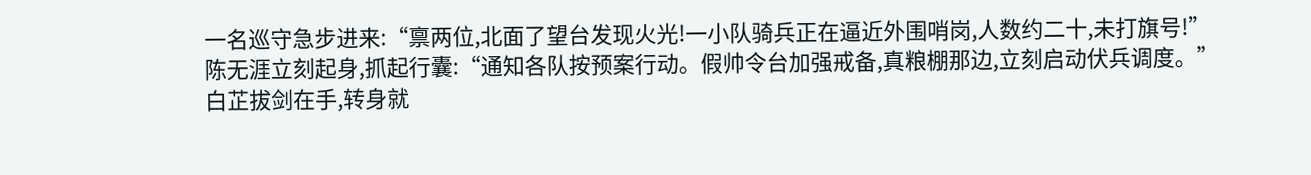一名巡守急步进来:“禀两位,北面了望台发现火光!一小队骑兵正在逼近外围哨岗,人数约二十,未打旗号!”
陈无涯立刻起身,抓起行囊:“通知各队按预案行动。假帅令台加强戒备,真粮棚那边,立刻启动伏兵调度。”
白芷拔剑在手,转身就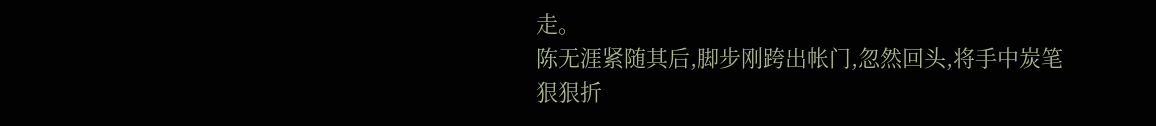走。
陈无涯紧随其后,脚步刚跨出帐门,忽然回头,将手中炭笔狠狠折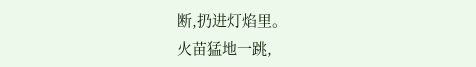断,扔进灯焰里。
火苗猛地一跳,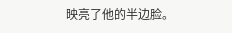映亮了他的半边脸。